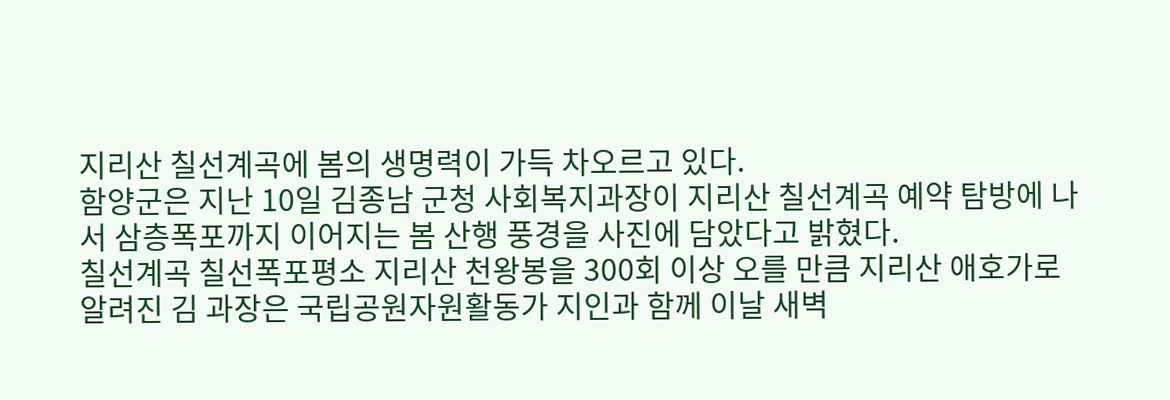지리산 칠선계곡에 봄의 생명력이 가득 차오르고 있다.
함양군은 지난 10일 김종남 군청 사회복지과장이 지리산 칠선계곡 예약 탐방에 나서 삼층폭포까지 이어지는 봄 산행 풍경을 사진에 담았다고 밝혔다.
칠선계곡 칠선폭포평소 지리산 천왕봉을 300회 이상 오를 만큼 지리산 애호가로 알려진 김 과장은 국립공원자원활동가 지인과 함께 이날 새벽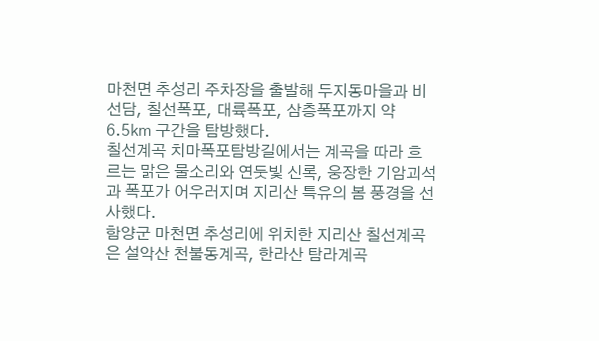마천면 추성리 주차장을 출발해 두지동마을과 비선담, 칠선폭포, 대륙폭포, 삼층폭포까지 약 6.5㎞ 구간을 탐방했다.
칠선계곡 치마폭포탐방길에서는 계곡을 따라 흐르는 맑은 물소리와 연둣빛 신록, 웅장한 기암괴석과 폭포가 어우러지며 지리산 특유의 봄 풍경을 선사했다.
함양군 마천면 추성리에 위치한 지리산 칠선계곡은 설악산 천불동계곡, 한라산 탐라계곡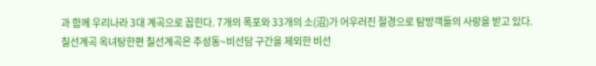과 함께 우리나라 3대 계곡으로 꼽힌다. 7개의 폭포와 33개의 소(沼)가 어우러진 절경으로 탐방객들의 사랑을 받고 있다.
칠선계곡 옥녀탕한편 칠선계곡은 추성동~비선담 구간을 제외한 비선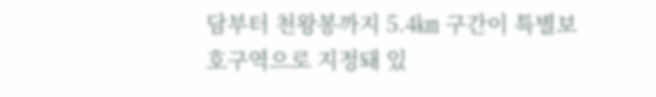담부터 천왕봉까지 5.4㎞ 구간이 특별보호구역으로 지정돼 있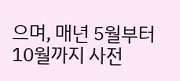으며, 매년 5월부터 10월까지 사전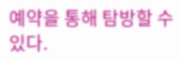예약을 통해 탐방할 수 있다.